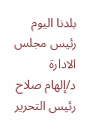بلدنا اليوم
رئيس مجلس الادارة
د/إلهام صلاح
رئيس التحرير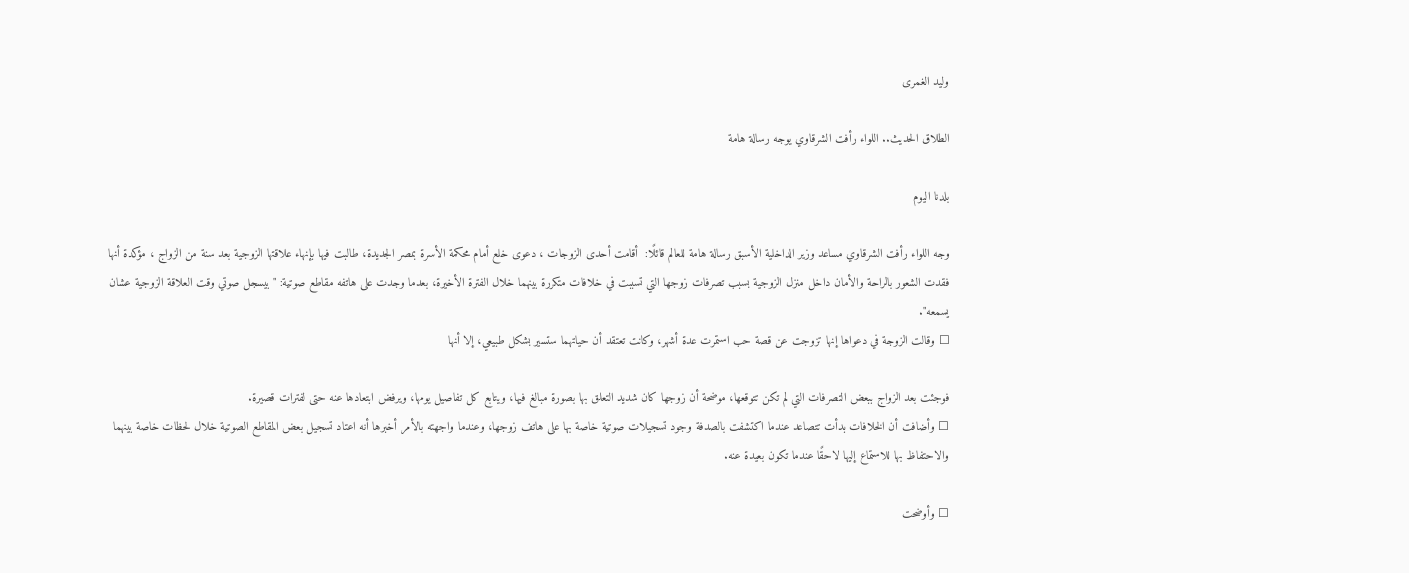وليد الغمرى

الطلاق الحديث.. اللواء رأفت الشرقاوي يوجه رسالة هامة

بلدنا اليوم

وجه اللواء رأفت الشرقاوي مساعد وزير الداخلية الأسبق رسالة هامة للعالم قائلًا:  أقامت أحدى الزوجات ، دعوى خلع أمام محكمة الأسرة بمصر الجديدة، طالبت فيها بإنهاء علاقتها الزوجية بعد سنة من الزواج ، مؤكدة أنها فقدت الشعور بالراحة والأمان داخل منزل الزوجية بسبب تصرفات زوجها التي تسببت في خلافات متكررة بينهما خلال الفترة الأخيرة، بعدما وجدت على هاتفه مقاطع صوتية: "بيسجل صوتي وقت العلاقة الزوجية عشان يسمعه".
☐ وقالت الزوجة في دعواها إنها تزوجت عن قصة حب استمرت عدة أشهر، وكانت تعتقد أن حياتهما ستسير بشكل طبيعي، إلا أنها

فوجئت بعد الزواج ببعض التصرفات التي لم تكن تتوقعها، موضحة أن زوجها كان شديد التعلق بها بصورة مبالغ فيها، ويتابع كل تفاصيل يومها، ويرفض ابتعادها عنه حتى لفترات قصيرة.
☐ وأضافت أن الخلافات بدأت تتصاعد عندما اكتشفت بالصدفة وجود تسجيلات صوتية خاصة بها على هاتف زوجها، وعندما واجهته بالأمر أخبرها أنه اعتاد تسجيل بعض المقاطع الصوتية خلال لحظات خاصة بينهما والاحتفاظ بها للاستماع إليها لاحقًا عندما تكون بعيدة عنه.

☐ وأوضحت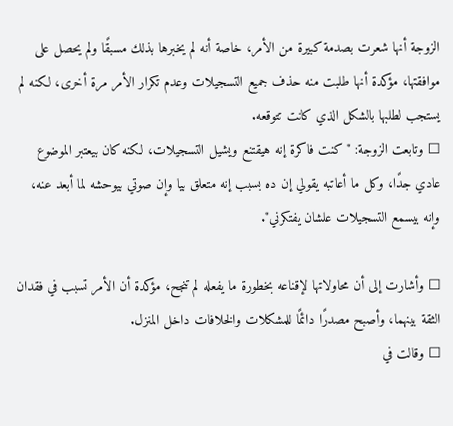الزوجة أنها شعرت بصدمة كبيرة من الأمر، خاصة أنه لم يخبرها بذلك مسبقًا ولم يحصل على موافقتها، مؤكدة أنها طلبت منه حذف جميع التسجيلات وعدم تكرار الأمر مرة أخرى، لكنه لم يستجب لطلبها بالشكل الذي كانت تتوقعه.
☐ وتابعت الزوجة: "كنت فاكرة إنه هيقتنع ويشيل التسجيلات، لكنه كان بيعتبر الموضوع عادي جدًا، وكل ما أعاتبه يقولي إن ده بسبب إنه متعلق بيا وإن صوتي بيوحشه لما أبعد عنه، وإنه بيسمع التسجيلات علشان يفتكرني".

☐ وأشارت إلى أن محاولاتها لإقناعه بخطورة ما يفعله لم تنجح، مؤكدة أن الأمر تسبب في فقدان الثقة بينهما، وأصبح مصدرًا دائمًا للمشكلات والخلافات داخل المنزل.
☐ وقالت في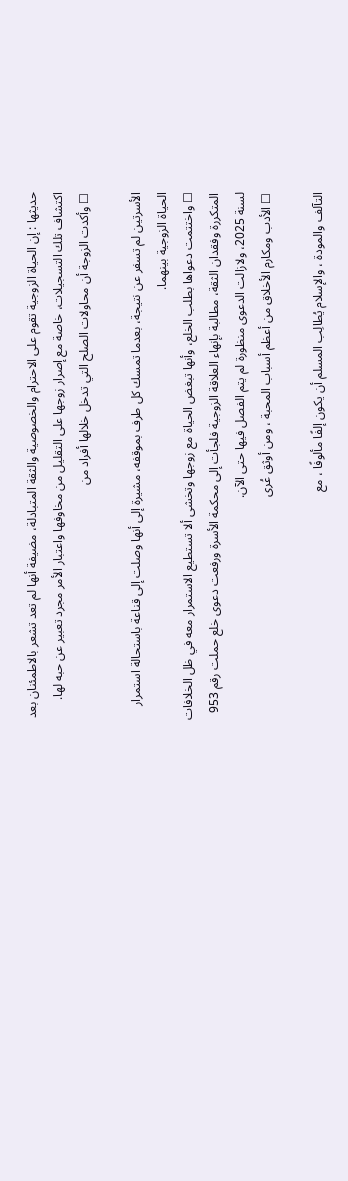حديثها : إن الحياة الزوجية تقوم على الاحترام والخصوصية والثقة المتبادلة، مضيفة أنها لم تعد تشعر بالاطمئنان بعد اكتشاف تلك التسجيلات، خاصة مع إصرار زوجها على التقليل من مخاوفها واعتبار الأمر مجرد تعبير عن حبه لها.
☐ وأكدت الزوجة أن محاولات الصلح التي تدخل خلالها أفراد من

الأسرتين لم تسفر عن نتيجة، بعدما تمسك كل طرف بموقفه، مشيرة إلى أنها وصلت إلى قناعة باستحالة استمرار الحياة الزوجية بينهما.
☐ واختتمت دعواها بطلب الخلع، وأنها تبغض الحياة مع زوجها وتخشى ألا تستطيع الاستمرار معه في ظل الخلافات المتكررة وفقدان الثقة، مطالبة بإنهاء العلاقة الزوجية فلجأت إلى محكمة الأسرة ورفعت دعوى خلع حملت رقم 953 لسنة 2025، ولازالت الدعوى منظورة لم يتم الفصل فيها حتى الآن.
☐ الأدب ومكارم الأخلاق من أعظم أسباب المحبة ، ومن أوثق عُرى

التآلف والمودة ، والإسلام يُطالِب المسلم أن يكون إلفًا مألوفًا ، مع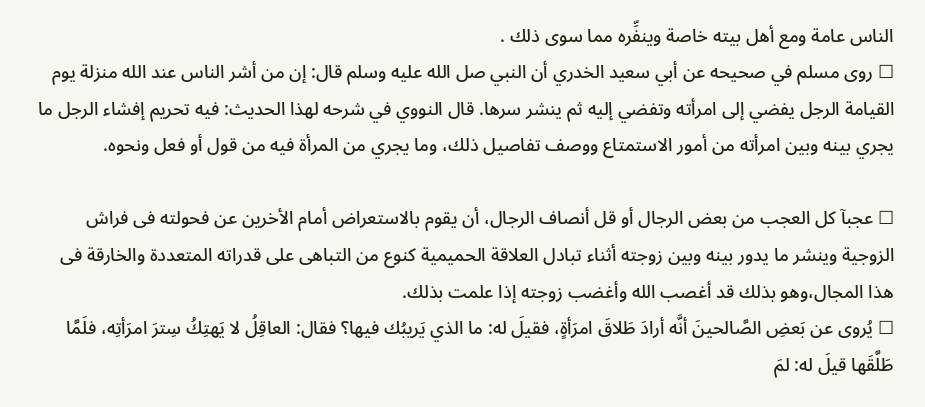الناس عامة ومع أهل بيته خاصة وينفِّره مما سوى ذلك .
☐ روى مسلم في صحيحه عن أبي سعيد الخدري أن النبي صل الله عليه وسلم قال: إن من أشر الناس عند الله منزلة يوم القيامة الرجل يفضي إلى امرأته وتفضي إليه ثم ينشر سرها. قال النووي في شرحه لهذا الحديث: فيه تحريم إفشاء الرجل ما يجري بينه وبين امرأته من أمور الاستمتاع ووصف تفاصيل ذلك، وما يجري من المرأة فيه من قول أو فعل ونحوه.

☐ عجبآ كل العجب من بعض الرجال أو قل أنصاف الرجال، أن يقوم بالاستعراض أمام الأخرين عن فحولته فى فراش الزوجية وينشر ما يدور بينه وبين زوجته أثناء تبادل العلاقة الحميمية كنوع من التباهى على قدراته المتعددة والخارقة فى هذا المجال،وهو بذلك قد أغصب الله وأغضب زوجته إذا علمت بذلك.
☐ يُروى عن بَعضِ الصَّالحينَ أنَّه أرادَ طَلاقَ امرَأةٍ، فقيلَ له: ما الذي يَريبُك فيها؟ فقال: العاقِلُ لا يَهتِكُ سِترَ امرَأتِه، فلَمَّا طَلَّقَها قيلَ له: لمَ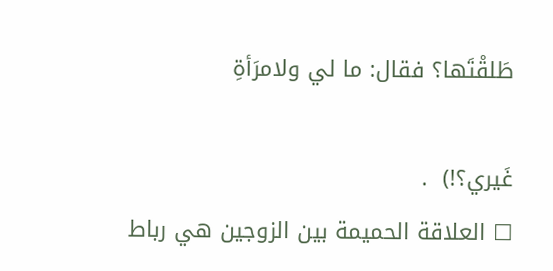طَلقْتَها؟ فقال: ما لي ولامرَأةِ

غَيري؟!)  .
☐ العلاقة الحميمة بين الزوجين هي رباط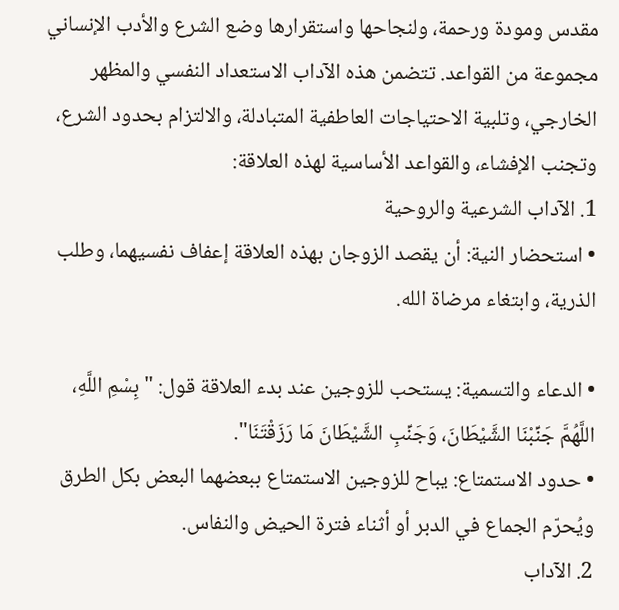مقدس ومودة ورحمة، ولنجاحها واستقرارها وضع الشرع والأدب الإنساني مجموعة من القواعد. تتضمن هذه الآداب الاستعداد النفسي والمظهر الخارجي، وتلبية الاحتياجات العاطفية المتبادلة، والالتزام بحدود الشرع، وتجنب الإفشاء، والقواعد الأساسية لهذه العلاقة:
1. الآداب الشرعية والروحية
• استحضار النية: أن يقصد الزوجان بهذه العلاقة إعفاف نفسيهما، وطلب الذرية، وابتغاء مرضاة الله.

• الدعاء والتسمية: يستحب للزوجين عند بدء العلاقة قول: "بِسْمِ اللَّهِ، اللَّهُمَّ جَنِّبْنَا الشَّيْطَانَ، وَجَنِّبِ الشَّيْطَانَ مَا رَزَقْتَنَا".
• حدود الاستمتاع: يباح للزوجين الاستمتاع ببعضهما البعض بكل الطرق ويُحرّم الجماع في الدبر أو أثناء فترة الحيض والنفاس.
2. الآداب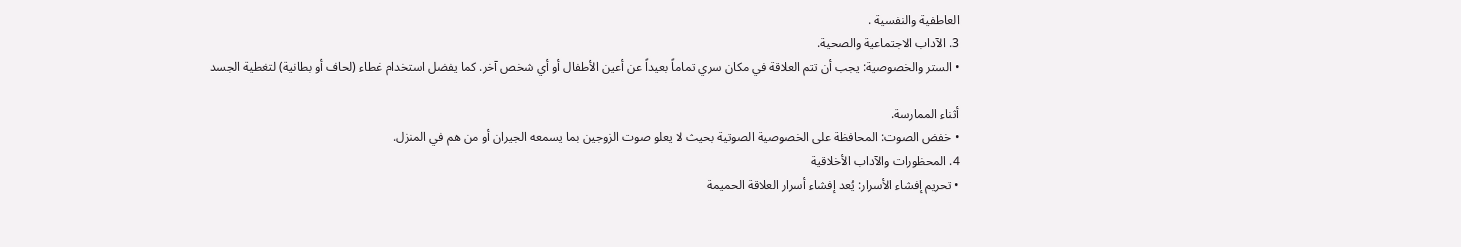العاطفية والنفسية .
3. الآداب الاجتماعية والصحية.
• الستر والخصوصية: يجب أن تتم العلاقة في مكان سري تماماً بعيداً عن أعين الأطفال أو أي شخص آخر. كما يفضل استخدام غطاء (لحاف أو بطانية) لتغطية الجسد

أثناء الممارسة.
• خفض الصوت: المحافظة على الخصوصية الصوتية بحيث لا يعلو صوت الزوجين بما يسمعه الجيران أو من هم في المنزل.
4. المحظورات والآداب الأخلاقية
• تحريم إفشاء الأسرار: يُعد إفشاء أسرار العلاقة الحميمة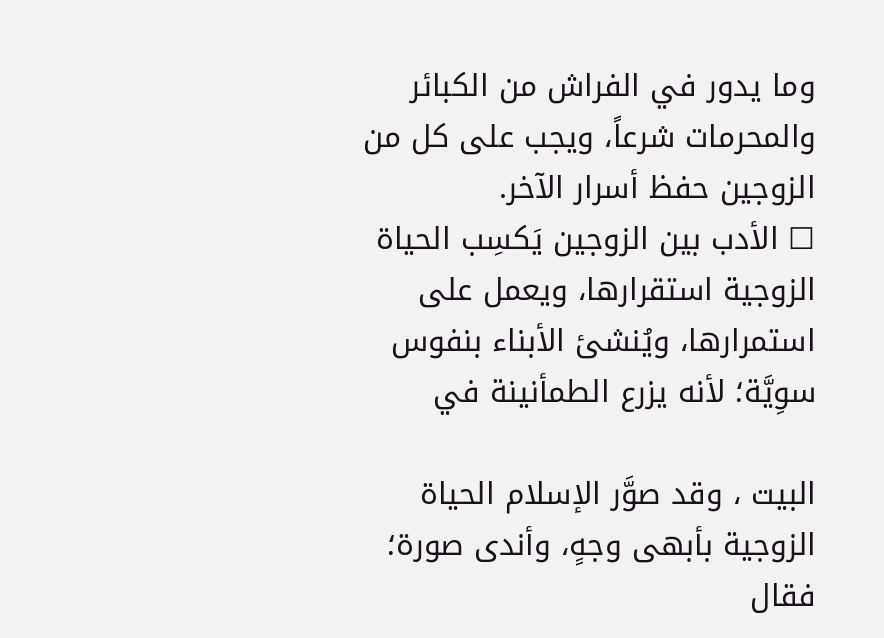وما يدور في الفراش من الكبائر والمحرمات شرعاً، ويجب على كل من الزوجين حفظ أسرار الآخر.
☐ الأدب بين الزوجين يَكسِب الحياة الزوجية استقرارها، ويعمل على استمرارها، ويُنشئ الأبناء بنفوس سوِيَّة؛ لأنه يزرع الطمأنينة في

البيت ، وقد صوَّر الإسلام الحياة الزوجية بأبهى وجهٍ، وأندى صورة؛ فقال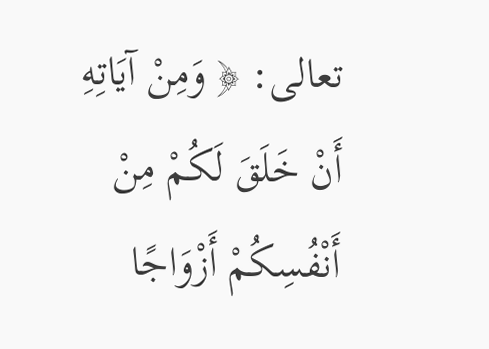تعالى: ﴿ وَمِنْ آيَاتِهِ أَنْ خَلَقَ لَكُمْ مِنْ أَنْفُسِكُمْ أَزْوَاجًا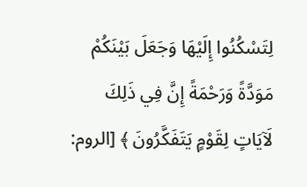لِتَسْكُنُوا إِلَيْهَا وَجَعَلَ بَيْنَكُمْ مَوَدَّةً وَرَحْمَةً إِنَّ فِي ذَلِكَ لَآيَاتٍ لِقَوْمٍ يَتَفَكَّرُونَ ﴾ [الروم: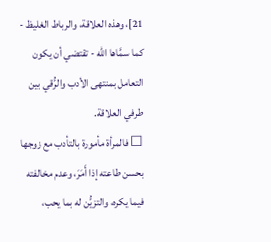21]، وهذه العلاقة، والرباط الغليظ - كما سمَّاها الله - تقتضي أن يكون التعامل بمنتهى الأدب والرُّقي بين طرفي العلاقة.
☐ فالمرأة مأمورة بالتأدب مع زوجها بحسن طاعته إذا أَمَرَ، وعدم مخالفته فيما يكره، والتزيُّن له بما يحب،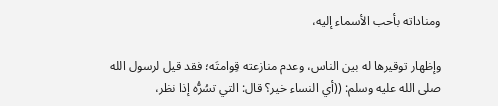ومناداته بأحب الأسماء إليه،

وإظهار توقيرها له بين الناس، وعدم منازعته قِوامتَه؛ فقد قيل لرسول الله صلى الله عليه وسلم: ((أي النساء خير؟ قال: التي تسُرُّه إذا نظر،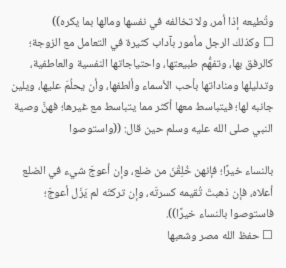وتُطيعه إذا أمر، ولا تخالفه في نفسها ومالها بما يكره))
☐ وكذلك الرجل مأمور بآداب كثيرة في التعامل مع الزوجة؛ كالرفق بها، وتفهُّم طبيعتها، واحتياجاتها النفسية والعاطفية، وتدليلها ومناداتها بأحب الأسماء وألطفها، وأن يحلُمَ عليها، ويلين جانبه لها؛ فيتباسط معها أكثر مما يتباسط مع غيرها؛ فهنَّ وصية النبي صلى الله عليه وسلم حين قال: ((واستوصوا

بالنساء خيرًا؛ فإنهن خُلِقْنَ من ضلع، وإن أعوجَ شيء في الضلع أعلاه، فإن ذهبتَ تُقيمه كسرتَه، وإن تركتَه لم يَزَل أعوجَ؛ فاستوصوا بالنساء خيرًا)).
☐ حفظ الله مصر وشعبها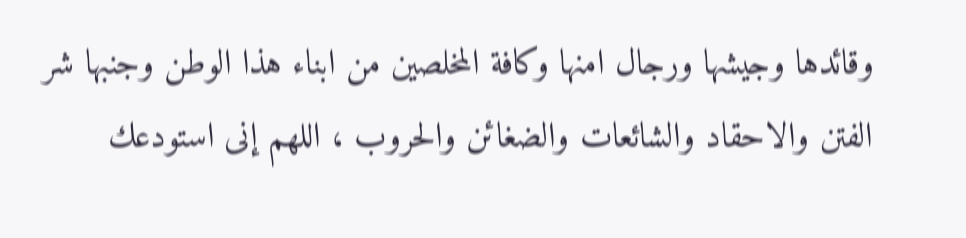وقائدها وجيشها ورجال امنها وكافة المخلصين من ابناء هذا الوطن وجنبها شر الفتن والاحقاد والشائعات والضغائن والحروب ، اللهم إنى استودعك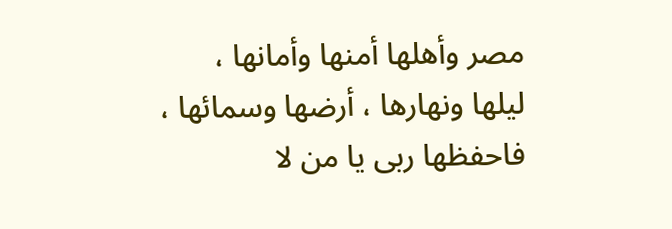مصر وأهلها أمنها وأمانها ، ليلها ونهارها ، أرضها وسمائها ، فاحفظها ربى يا من لا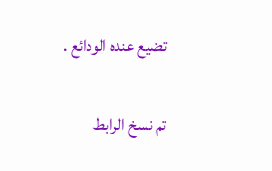تضيع عنده الودائع .


تم نسخ الرابط